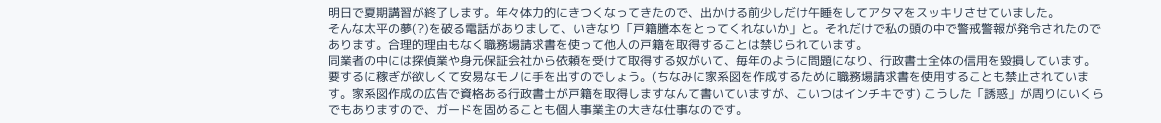明日で夏期講習が終了します。年々体力的にきつくなってきたので、出かける前少しだけ午睡をしてアタマをスッキリさせていました。
そんな太平の夢(?)を破る電話がありまして、いきなり「戸籍謄本をとってくれないか」と。それだけで私の頭の中で警戒警報が発令されたのであります。合理的理由もなく職務場請求書を使って他人の戸籍を取得することは禁じられています。
同業者の中には探偵業や身元保証会社から依頼を受けて取得する奴がいて、毎年のように問題になり、行政書士全体の信用を毀損しています。要するに稼ぎが欲しくて安易なモノに手を出すのでしょう。(ちなみに家系図を作成するために職務場請求書を使用することも禁止されています。家系図作成の広告で資格ある行政書士が戸籍を取得しますなんて書いていますが、こいつはインチキです) こうした「誘惑」が周りにいくらでもありますので、ガードを固めることも個人事業主の大きな仕事なのです。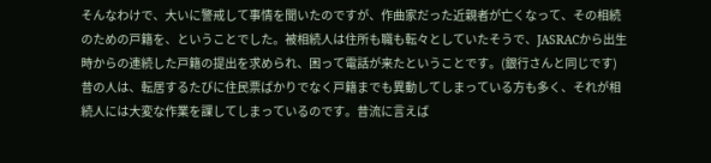そんなわけで、大いに警戒して事情を聞いたのですが、作曲家だった近親者が亡くなって、その相続のための戸籍を、ということでした。被相続人は住所も職も転々としていたそうで、JASRACから出生時からの連続した戸籍の提出を求められ、困って電話が来たということです。(銀行さんと同じです)
昔の人は、転居するたびに住民票ばかりでなく戸籍までも異動してしまっている方も多く、それが相続人には大変な作業を課してしまっているのです。昔流に言えば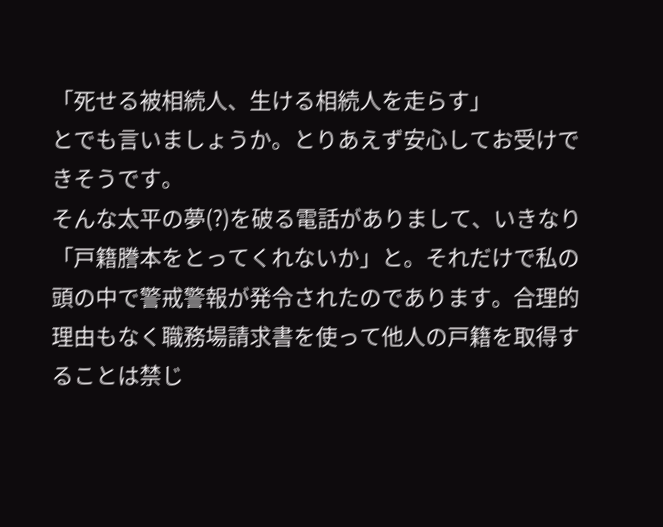「死せる被相続人、生ける相続人を走らす」
とでも言いましょうか。とりあえず安心してお受けできそうです。
そんな太平の夢(?)を破る電話がありまして、いきなり「戸籍謄本をとってくれないか」と。それだけで私の頭の中で警戒警報が発令されたのであります。合理的理由もなく職務場請求書を使って他人の戸籍を取得することは禁じ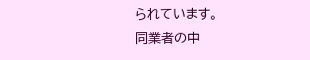られています。
同業者の中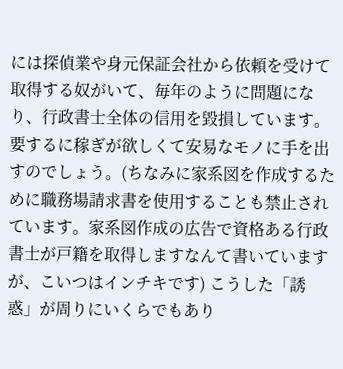には探偵業や身元保証会社から依頼を受けて取得する奴がいて、毎年のように問題になり、行政書士全体の信用を毀損しています。要するに稼ぎが欲しくて安易なモノに手を出すのでしょう。(ちなみに家系図を作成するために職務場請求書を使用することも禁止されています。家系図作成の広告で資格ある行政書士が戸籍を取得しますなんて書いていますが、こいつはインチキです) こうした「誘惑」が周りにいくらでもあり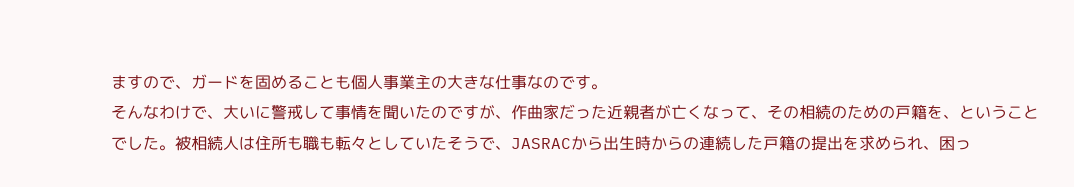ますので、ガードを固めることも個人事業主の大きな仕事なのです。
そんなわけで、大いに警戒して事情を聞いたのですが、作曲家だった近親者が亡くなって、その相続のための戸籍を、ということでした。被相続人は住所も職も転々としていたそうで、JASRACから出生時からの連続した戸籍の提出を求められ、困っ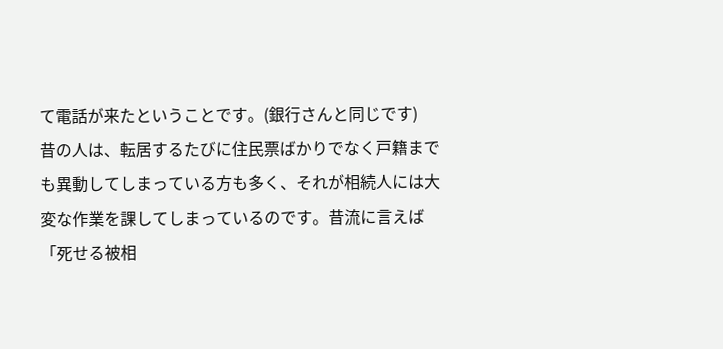て電話が来たということです。(銀行さんと同じです)
昔の人は、転居するたびに住民票ばかりでなく戸籍までも異動してしまっている方も多く、それが相続人には大変な作業を課してしまっているのです。昔流に言えば
「死せる被相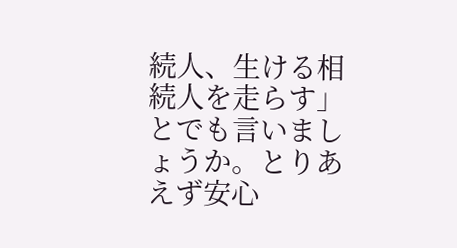続人、生ける相続人を走らす」
とでも言いましょうか。とりあえず安心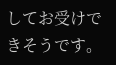してお受けできそうです。